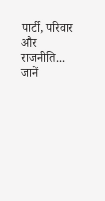पार्टी, परिवार और राजनीति... जानें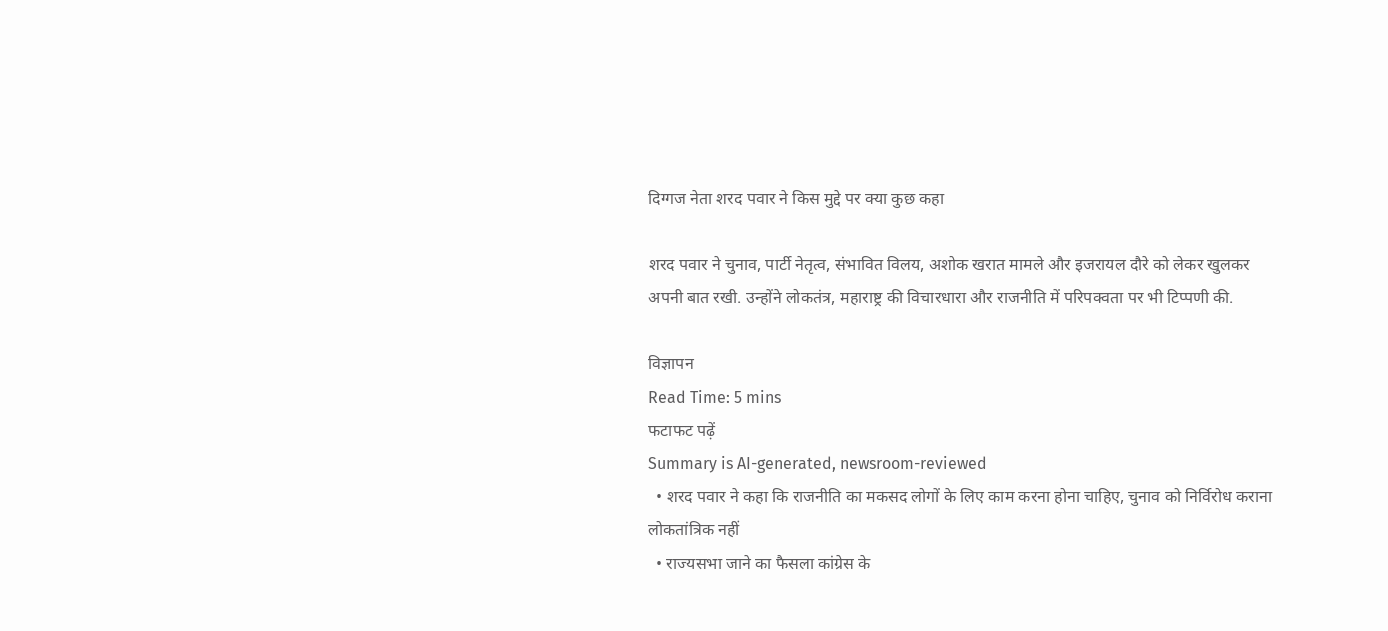दिग्गज नेता शरद पवार ने किस मुद्दे पर क्या कुछ कहा

शरद पवार ने चुनाव, पार्टी नेतृत्व, संभावित विलय, अशोक खरात मामले और इजरायल दौरे को लेकर खुलकर अपनी बात रखी. उन्होंने लोकतंत्र, महाराष्ट्र की विचारधारा और राजनीति में परिपक्वता पर भी टिप्पणी की.

विज्ञापन
Read Time: 5 mins
फटाफट पढ़ें
Summary is AI-generated, newsroom-reviewed
  • शरद पवार ने कहा कि राजनीति का मकसद लोगों के लिए काम करना होना चाहिए, चुनाव को निर्विरोध कराना लोकतांत्रिक नहीं
  • राज्यसभा जाने का फैसला कांग्रेस के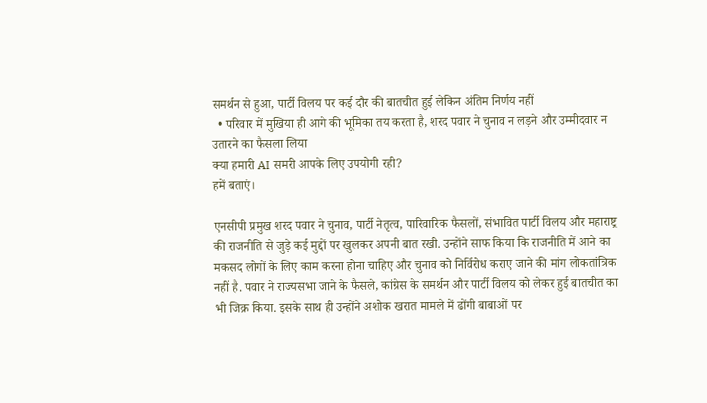समर्थन से हुआ, पार्टी विलय पर कई दौर की बातचीत हुई लेकिन अंतिम निर्णय नहीं
  • परिवार में मुखिया ही आगे की भूमिका तय करता है, शरद पवार ने चुनाव न लड़ने और उम्मीदवार न उतारने का फैसला लिया
क्या हमारी AI समरी आपके लिए उपयोगी रही?
हमें बताएं।

एनसीपी प्रमुख शरद पवार ने चुनाव, पार्टी नेतृत्व, पारिवारिक फैसलों, संभावित पार्टी विलय और महाराष्ट्र की राजनीति से जुड़े कई मुद्दों पर खुलकर अपनी बात रखी. उन्होंने साफ किया कि राजनीति में आने का मकसद लोगों के लिए काम करना होना चाहिए और चुनाव को निर्विरोध कराए जाने की मांग लोकतांत्रिक नहीं है. पवार ने राज्यसभा जाने के फैसले, कांग्रेस के समर्थन और पार्टी विलय को लेकर हुई बातचीत का भी जिक्र किया. इसके साथ ही उन्होंने अशोक खरात मामले में ढोंगी बाबाओं पर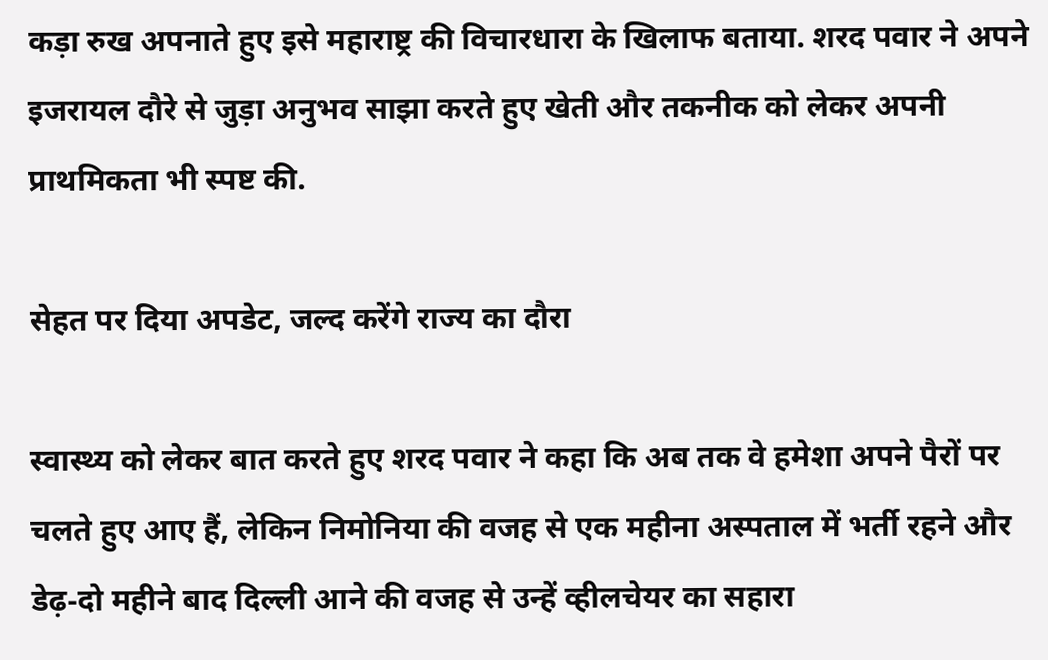कड़ा रुख अपनाते हुए इसे महाराष्ट्र की विचारधारा के खिलाफ बताया. शरद पवार ने अपने इजरायल दौरे से जुड़ा अनुभव साझा करते हुए खेती और तकनीक को लेकर अपनी प्राथमिकता भी स्पष्ट की.

सेहत पर दिया अपडेट, जल्द करेंगे राज्य का दौरा

स्वास्थ्य को लेकर बात करते हुए शरद पवार ने कहा कि अब तक वे हमेशा अपने पैरों पर चलते हुए आए हैं, लेकिन निमोनिया की वजह से एक महीना अस्पताल में भर्ती रहने और डेढ़‑दो महीने बाद दिल्ली आने की वजह से उन्हें व्हीलचेयर का सहारा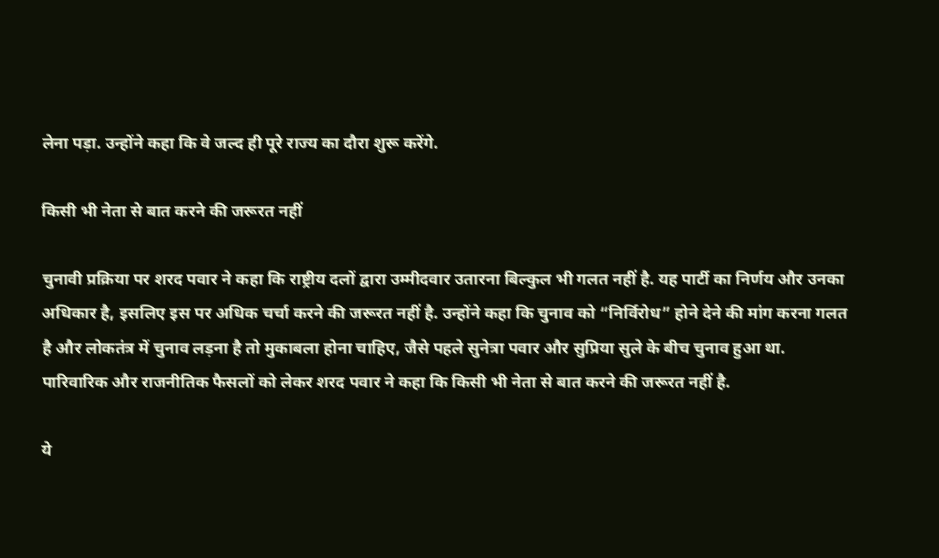लेना पड़ा. उन्होंने कहा कि वे जल्द ही पूरे राज्य का दौरा शुरू करेंगे.

किसी भी नेता से बात करने की जरूरत नहीं

चुनावी प्रक्रिया पर शरद पवार ने कहा कि राष्ट्रीय दलों द्वारा उम्मीदवार उतारना बिल्कुल भी गलत नहीं है. यह पार्टी का निर्णय और उनका अधिकार है, इसलिए इस पर अधिक चर्चा करने की जरूरत नहीं है. उन्होंने कहा कि चुनाव को “निर्विरोध” होने देने की मांग करना गलत है और लोकतंत्र में चुनाव लड़ना है तो मुकाबला होना चाहिए, जैसे पहले सुनेत्रा पवार और सुप्रिया सुले के बीच चुनाव हुआ था. पारिवारिक और राजनीतिक फैसलों को लेकर शरद पवार ने कहा कि किसी भी नेता से बात करने की जरूरत नहीं है.

ये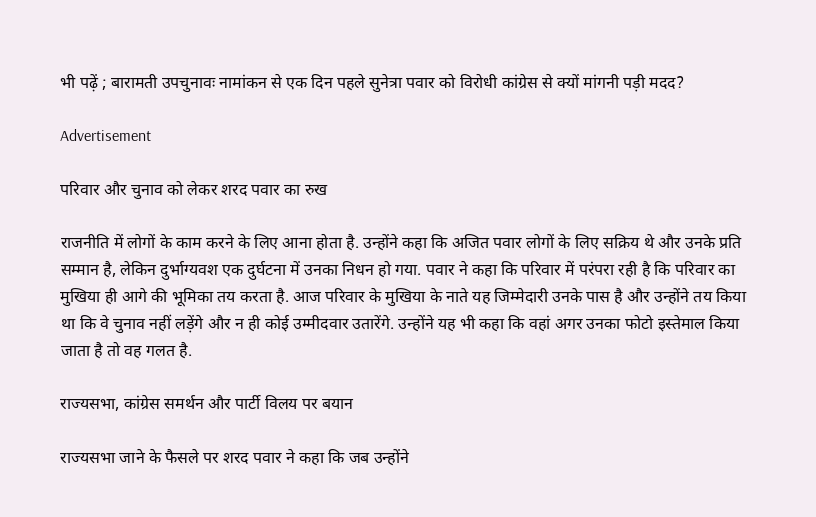भी पढ़ें ; बारामती उपचुनावः नामांकन से एक दिन पहले सुनेत्रा पवार को विरोधी कांग्रेस से क्यों मांगनी पड़ी मदद?

Advertisement

परिवार और चुनाव को लेकर शरद पवार का रुख

राजनीति में लोगों के काम करने के लिए आना होता है. उन्होंने कहा कि अजित पवार लोगों के लिए सक्रिय थे और उनके प्रति सम्मान है, लेकिन दुर्भाग्यवश एक दुर्घटना में उनका निधन हो गया. पवार ने कहा कि परिवार में परंपरा रही है कि परिवार का मुखिया ही आगे की भूमिका तय करता है. आज परिवार के मुखिया के नाते यह जिम्मेदारी उनके पास है और उन्होंने तय किया था कि वे चुनाव नहीं लड़ेंगे और न ही कोई उम्मीदवार उतारेंगे. उन्होंने यह भी कहा कि वहां अगर उनका फोटो इस्तेमाल किया जाता है तो वह गलत है.

राज्यसभा, कांग्रेस समर्थन और पार्टी विलय पर बयान

राज्यसभा जाने के फैसले पर शरद पवार ने कहा कि जब उन्होंने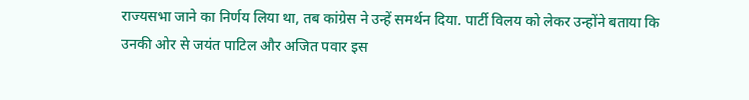राज्यसभा जाने का निर्णय लिया था, तब कांग्रेस ने उन्हें समर्थन दिया. पार्टी विलय को लेकर उन्होंने बताया कि उनकी ओर से जयंत पाटिल और अजित पवार इस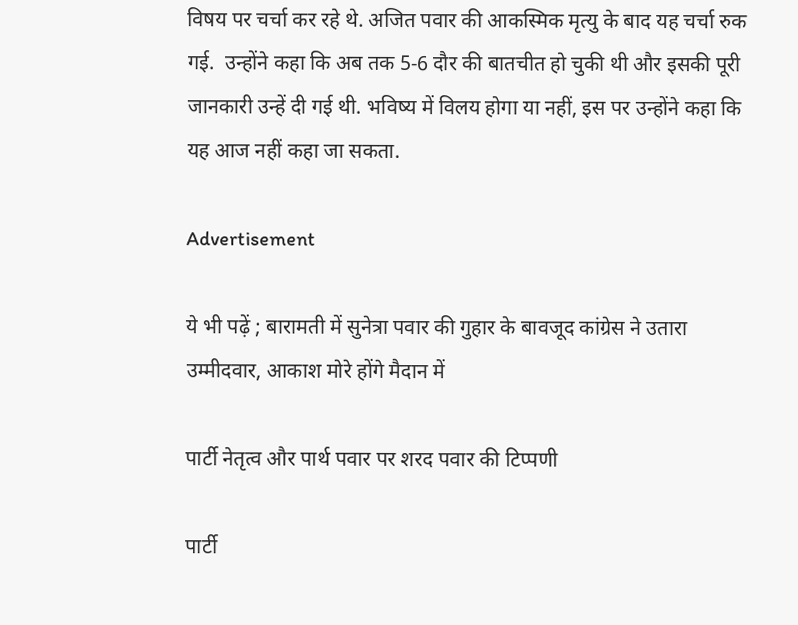विषय पर चर्चा कर रहे थे. अजित पवार की आकस्मिक मृत्यु के बाद यह चर्चा रुक गई.  उन्होंने कहा कि अब तक 5‑6 दौर की बातचीत हो चुकी थी और इसकी पूरी जानकारी उन्हें दी गई थी. भविष्य में विलय होगा या नहीं, इस पर उन्होंने कहा कि यह आज नहीं कहा जा सकता.

Advertisement

ये भी पढ़ें ; बारामती में सुनेत्रा पवार की गुहार के बावजूद कांग्रेस ने उतारा उम्मीदवार, आकाश मोरे होंगे मैदान में

पार्टी नेतृत्व और पार्थ पवार पर शरद पवार की टिप्पणी

पार्टी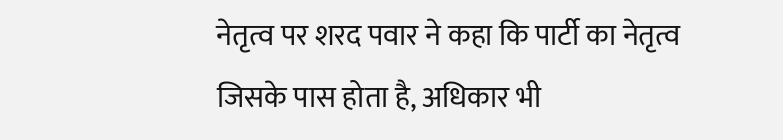नेतृत्व पर शरद पवार ने कहा कि पार्टी का नेतृत्व जिसके पास होता है, अधिकार भी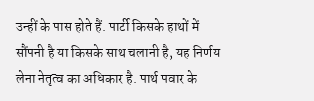उन्हीं के पास होते हैं. पार्टी किसके हाथों में सौंपनी है या किसके साथ चलानी है, यह निर्णय लेना नेतृत्व का अधिकार है. पार्थ पवार के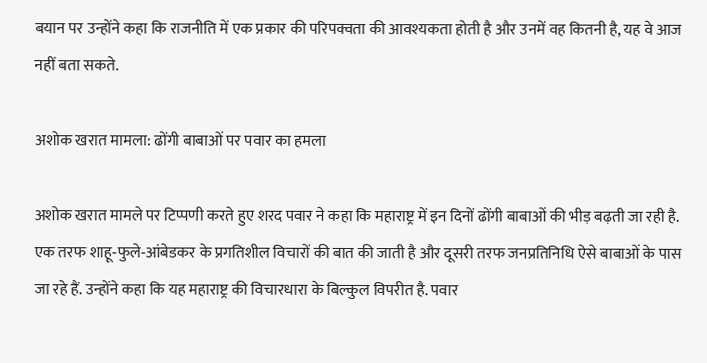बयान पर उन्होंने कहा कि राजनीति में एक प्रकार की परिपक्वता की आवश्यकता होती है और उनमें वह कितनी है, यह वे आज नहीं बता सकते.

अशोक खरात मामला: ढोंगी बाबाओं पर पवार का हमला

अशोक खरात मामले पर टिप्पणी करते हुए शरद पवार ने कहा कि महाराष्ट्र में इन दिनों ढोंगी बाबाओं की भीड़ बढ़ती जा रही है. एक तरफ शाहू‑फुले‑आंबेडकर के प्रगतिशील विचारों की बात की जाती है और दूसरी तरफ जनप्रतिनिधि ऐसे बाबाओं के पास जा रहे हैं. उन्होंने कहा कि यह महाराष्ट्र की विचारधारा के बिल्कुल विपरीत है. पवार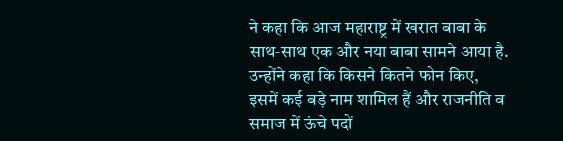ने कहा कि आज महाराष्ट्र में खरात बाबा के साथ‑साथ एक और नया बाबा सामने आया है. उन्होंने कहा कि किसने कितने फोन किए, इसमें कई बड़े नाम शामिल हैं और राजनीति व समाज में ऊंचे पदों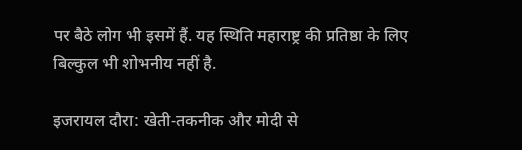पर बैठे लोग भी इसमें हैं. यह स्थिति महाराष्ट्र की प्रतिष्ठा के लिए बिल्कुल भी शोभनीय नहीं है.

इजरायल दौरा: खेती‑तकनीक और मोदी से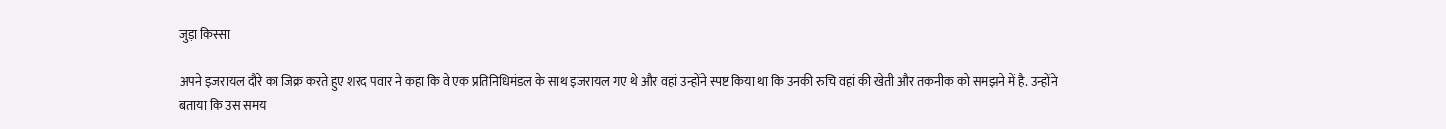जुड़ा किस्सा

अपने इजरायल दौरे का जिक्र करते हुए शरद पवार ने कहा कि वे एक प्रतिनिधिमंडल के साथ इजरायल गए थे और वहां उन्होंने स्पष्ट किया था कि उनकी रुचि वहां की खेती और तकनीक को समझने में है. उन्होंने बताया कि उस समय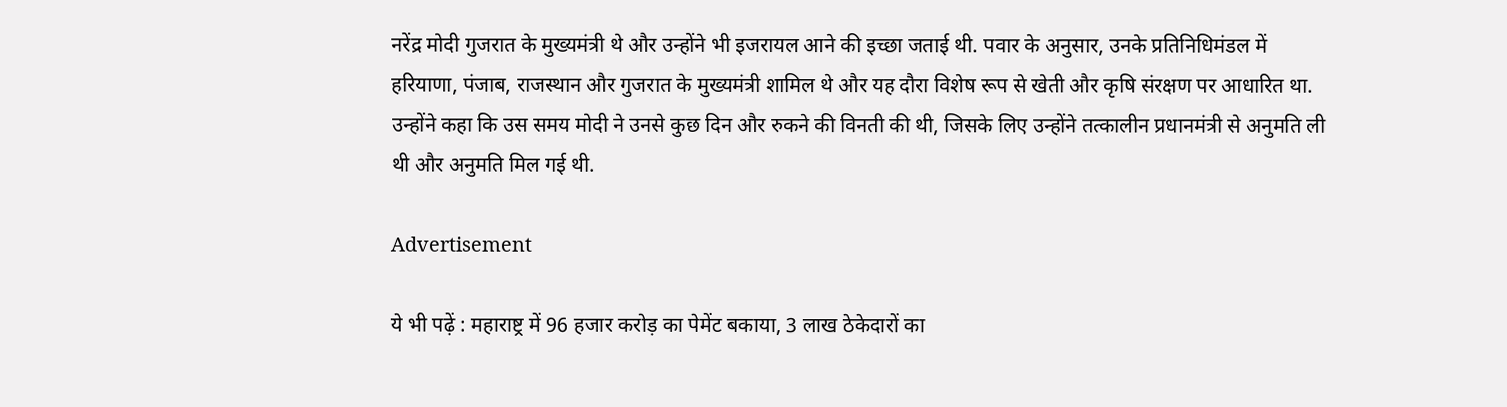नरेंद्र मोदी गुजरात के मुख्यमंत्री थे और उन्होंने भी इजरायल आने की इच्छा जताई थी. पवार के अनुसार, उनके प्रतिनिधिमंडल में हरियाणा, पंजाब, राजस्थान और गुजरात के मुख्यमंत्री शामिल थे और यह दौरा विशेष रूप से खेती और कृषि संरक्षण पर आधारित था. उन्होंने कहा कि उस समय मोदी ने उनसे कुछ दिन और रुकने की विनती की थी, जिसके लिए उन्होंने तत्कालीन प्रधानमंत्री से अनुमति ली थी और अनुमति मिल गई थी.

Advertisement

ये भी पढ़ें : महाराष्ट्र में 96 हजार करोड़ का पेमेंट बकाया, 3 लाख ठेकेदारों का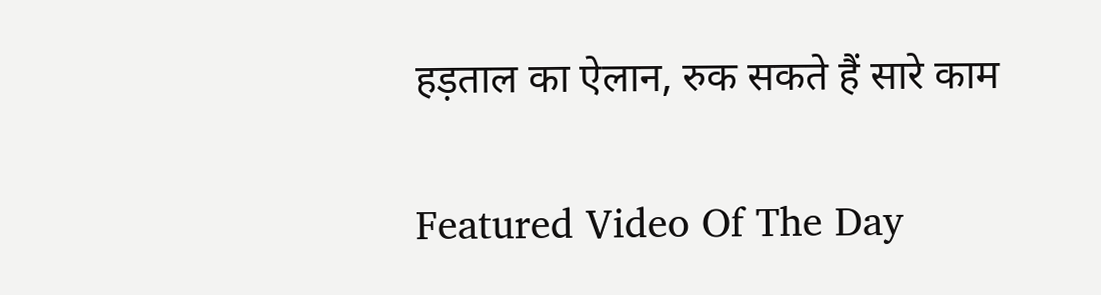हड़ताल का ऐलान, रुक सकते हैं सारे काम

Featured Video Of The Day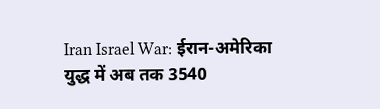Iran Israel War: ईरान-अमेरिका युद्ध में अब तक 3540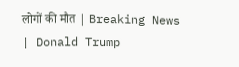लोगों की मौत | Breaking News | Donald Trump